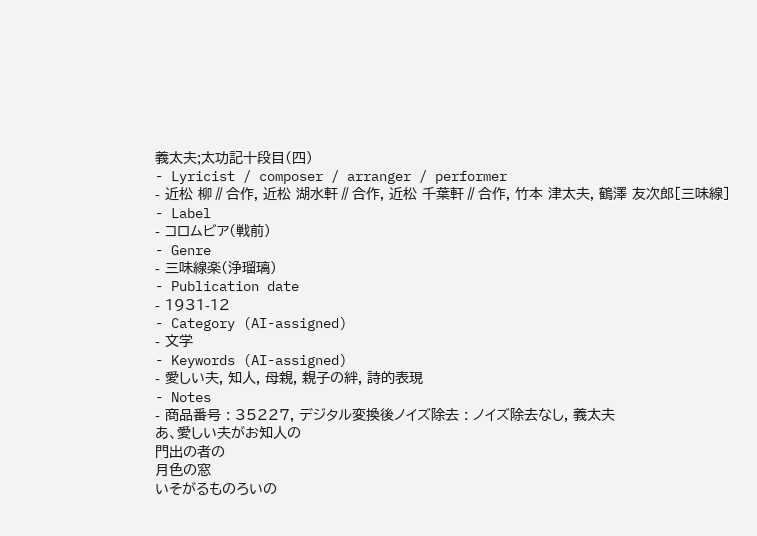義太夫;太功記十段目(四)
- Lyricist / composer / arranger / performer
- 近松 柳∥合作, 近松 湖水軒∥合作, 近松 千葉軒∥合作, 竹本 津太夫, 鶴澤 友次郎[三味線]
- Label
- コロムビア(戦前)
- Genre
- 三味線楽(浄瑠璃)
- Publication date
- 1931-12
- Category (AI-assigned)
- 文学
- Keywords (AI-assigned)
- 愛しい夫, 知人, 母親, 親子の絆, 詩的表現
- Notes
- 商品番号 : 35227, デジタル変換後ノイズ除去 : ノイズ除去なし, 義太夫
あ、愛しい夫がお知人の
門出の者の
月色の窓
いそがるものろいの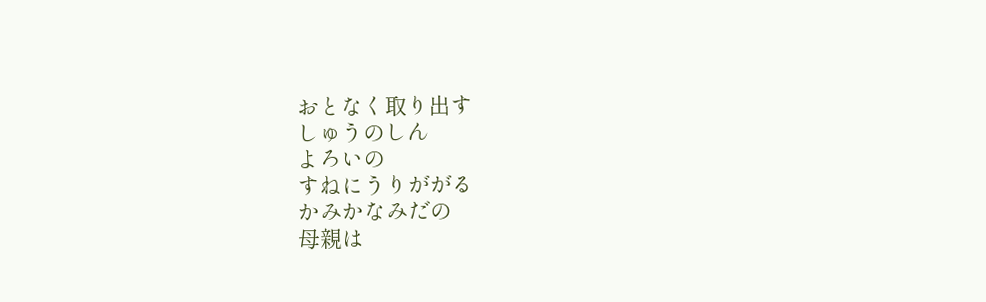おとなく取り出す
しゅうのしん
よろいの
すねにうりががる
かみかなみだの
母親は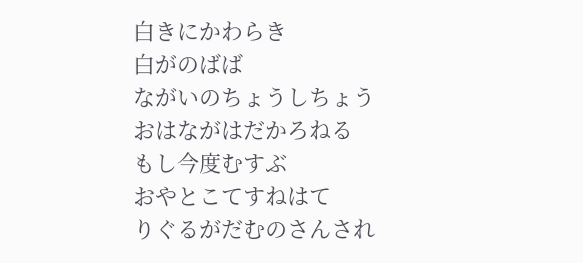白きにかわらき
白がのばば
ながいのちょうしちょう
おはながはだかろねる
もし今度むすぶ
おやとこてすねはて
りぐるがだむのさんされ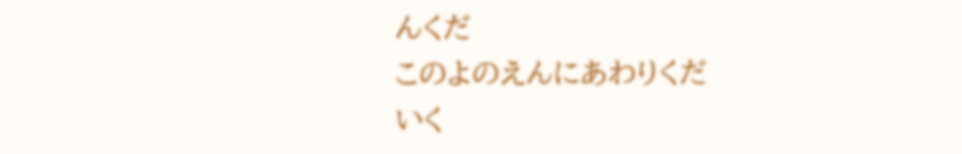んくだ
このよのえんにあわりくだ
いく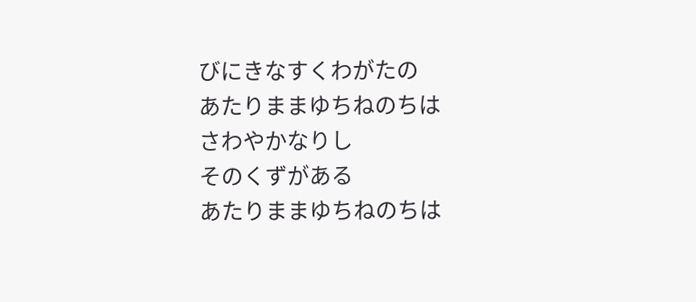びにきなすくわがたの
あたりままゆちねのちは
さわやかなりし
そのくずがある
あたりままゆちねのちは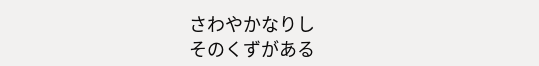さわやかなりし
そのくずがある